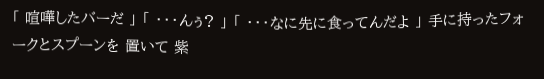「 喧嘩したバーだ 」 「 ・・・んぅ? 」 「 ・・・なに先に食ってんだよ 」 手に持ったフォークとスプーンを 置いて 紫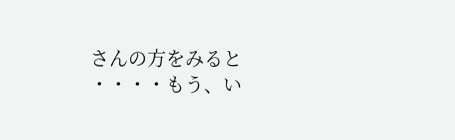さんの方をみると ・・・・もう、い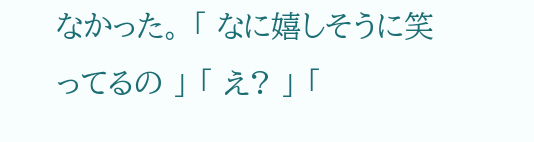なかった。 「 なに嬉しそうに笑ってるの 」 「 え? 」 「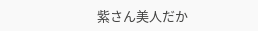紫さん美人だか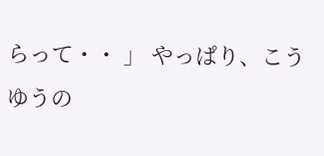らって・・ 」 やっぱり、こうゆうの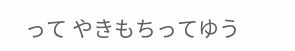って やきもちってゆう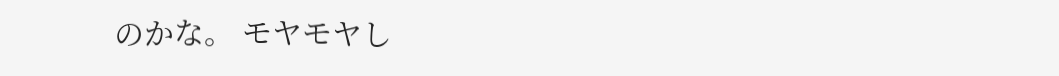のかな。 モヤモヤし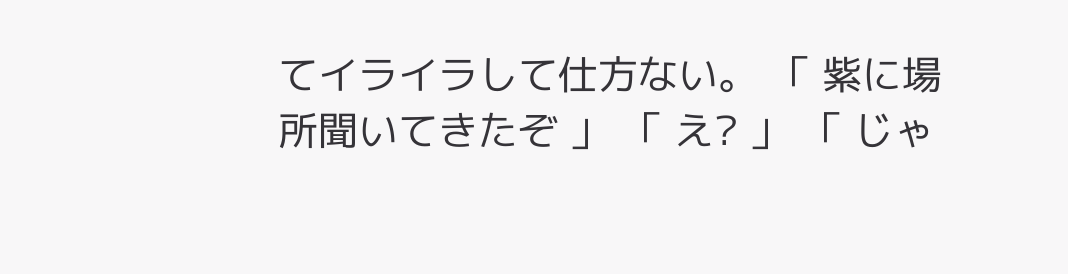てイライラして仕方ない。 「 紫に場所聞いてきたぞ 」 「 え? 」 「 じゃ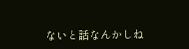ないと話なんかしね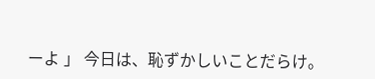ーよ 」 今日は、恥ずかしいことだらけ。